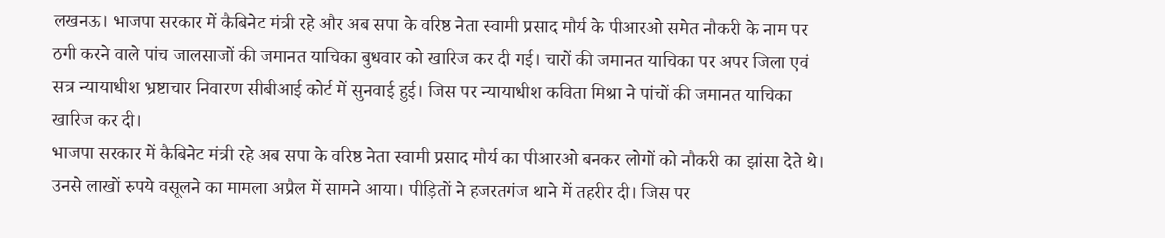लखनऊ। भाजपा सरकार में कैबिनेट मंत्री रहे और अब सपा के वरिष्ठ नेता स्वामी प्रसाद मौर्य के पीआरओ समेत नौकरी के नाम पर ठगी करने वाले पांच जालसाजों की जमानत याचिका बुधवार को खारिज कर दी गई। चारों की जमानत याचिका पर अपर जिला एवं सत्र न्यायाधीश भ्रष्टाचार निवारण सीबीआई कोर्ट में सुनवाई हुई। जिस पर न्यायाधीश कविता मिश्रा ने पांचों की जमानत याचिका खारिज कर दी।
भाजपा सरकार में कैबिनेट मंत्री रहे अब सपा के वरिष्ठ नेता स्वामी प्रसाद मौर्य का पीआरओ बनकर लोगों को नौकरी का झांसा देते थे। उनसे लाखों रुपये वसूलने का मामला अप्रैल में सामने आया। पीड़ितों ने हजरतगंज थाने में तहरीर दी। जिस पर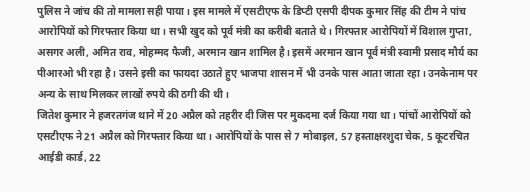पुलिस ने जांच की तो मामला सही पाया। इस मामले में एसटीएफ के डिप्टी एसपी दीपक कुमार सिंह की टीम ने पांच आरोपियों को गिरफ्तार किया था। सभी खुद को पूर्व मंत्री का करीबी बताते थे। गिरफ्तार आरोपियों में विशाल गुप्ता, असगर अली, अमित राव, मोहम्मद फैजी, अरमान खान शामिल है। इसमें अरमान खान पूर्व मंत्री स्वामी प्रसाद मौर्य का पीआरओ भी रहा है। उसने इसी का फायदा उठाते हुए भाजपा शासन में भी उनके पास आता जाता रहा। उनकेनाम पर अन्य के साथ मिलकर लाखों रुपये की ठगी की थी।
जितेश कुमार ने हजरतगंज थाने में 20 अप्रैल को तहरीर दी जिस पर मुकदमा दर्ज किया गया था। पांचों आरोपियों को एसटीएफ ने 21 अप्रैल को गिरफ्तार किया था। आरोपियों के पास से 7 मोबाइल, 57 हस्ताक्षरशुदा चेक, 5 कूटरचित आईडी कार्ड, 22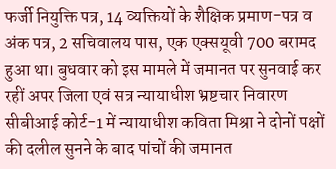फर्जी नियुक्ति पत्र, 14 व्यक्तियों के शैक्षिक प्रमाण-पत्र व अंक पत्र, 2 सचिवालय पास, एक एक्सयूवी 700 बरामद हुआ था। बुधवार को इस मामले में जमानत पर सुनवाई कर रहीं अपर जिला एवं सत्र न्यायाधीश भ्रष्टचार निवारण सीबीआई कोर्ट-1 में न्यायाधीश कविता मिश्रा ने दोनों पक्षों की दलील सुनने के बाद पांचों की जमानत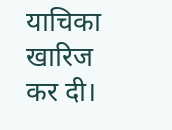याचिका खारिज कर दी।